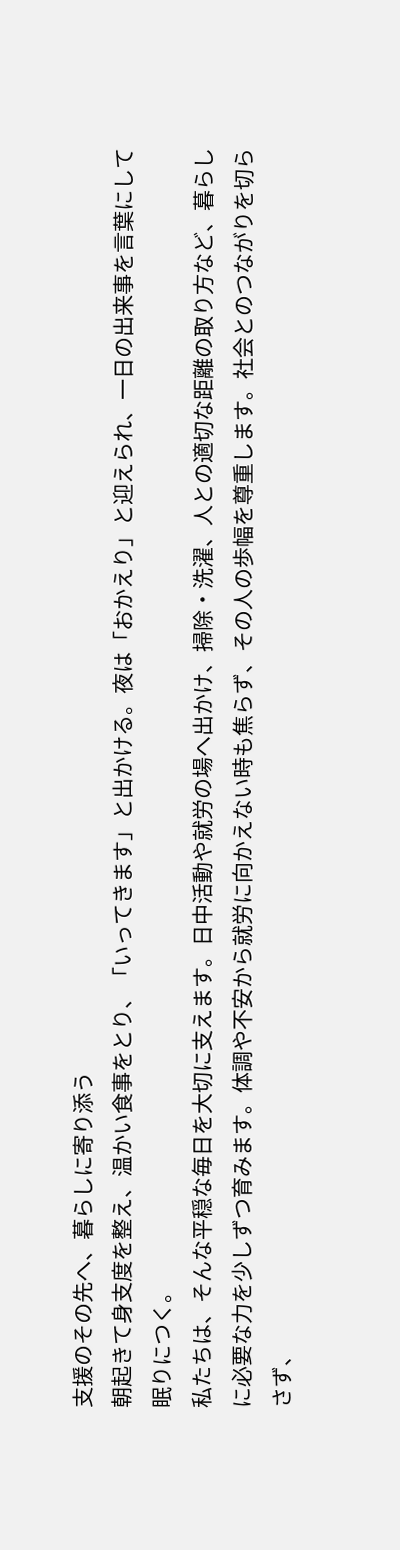支援のその先へ、暮らしに寄り添う
朝起きて身支度を整え、温かい食事をとり、「いってきます」と出かける。夜は「おかえり」と迎えられ、一日の出来事を言葉にして眠りにつく。
私たちは、そんな平穏な毎日を大切に支えます。日中活動や就労の場へ出かけ、掃除・洗濯、人との適切な距離の取り方など、暮らしに必要な力を少しずつ育みます。体調や不安から就労に向かえない時も焦らず、その人の歩幅を尊重します。社会とのつながりを切らさず、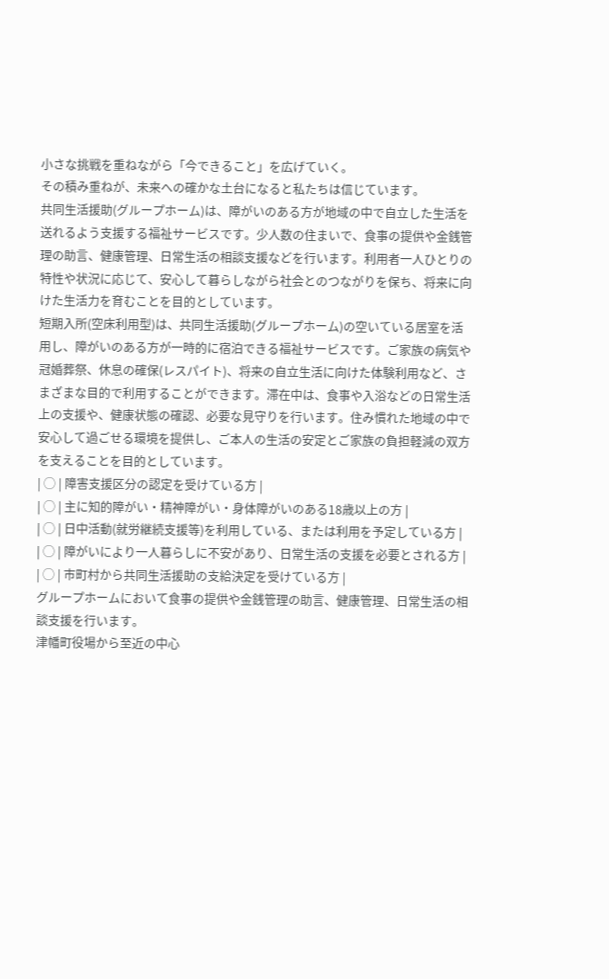小さな挑戦を重ねながら「今できること」を広げていく。
その積み重ねが、未来への確かな土台になると私たちは信じています。
共同生活援助(グループホーム)は、障がいのある方が地域の中で自立した生活を送れるよう支援する福祉サービスです。少人数の住まいで、食事の提供や金銭管理の助言、健康管理、日常生活の相談支援などを行います。利用者一人ひとりの特性や状況に応じて、安心して暮らしながら社会とのつながりを保ち、将来に向けた生活力を育むことを目的としています。
短期入所(空床利用型)は、共同生活援助(グループホーム)の空いている居室を活用し、障がいのある方が一時的に宿泊できる福祉サービスです。ご家族の病気や冠婚葬祭、休息の確保(レスパイト)、将来の自立生活に向けた体験利用など、さまざまな目的で利用することができます。滞在中は、食事や入浴などの日常生活上の支援や、健康状態の確認、必要な見守りを行います。住み慣れた地域の中で安心して過ごせる環境を提供し、ご本人の生活の安定とご家族の負担軽減の双方を支えることを目的としています。
| ◯ | 障害支援区分の認定を受けている方 |
| ◯ | 主に知的障がい・精神障がい・身体障がいのある18歳以上の方 |
| ◯ | 日中活動(就労継続支援等)を利用している、または利用を予定している方 |
| ◯ | 障がいにより一人暮らしに不安があり、日常生活の支援を必要とされる方 |
| ◯ | 市町村から共同生活援助の支給決定を受けている方 |
グループホームにおいて食事の提供や金銭管理の助言、健康管理、日常生活の相談支援を行います。
津幡町役場から至近の中心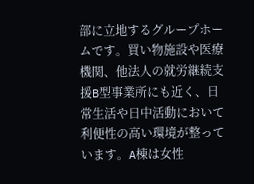部に立地するグループホームです。買い物施設や医療機関、他法人の就労継続支援B型事業所にも近く、日常生活や日中活動において利便性の高い環境が整っています。A棟は女性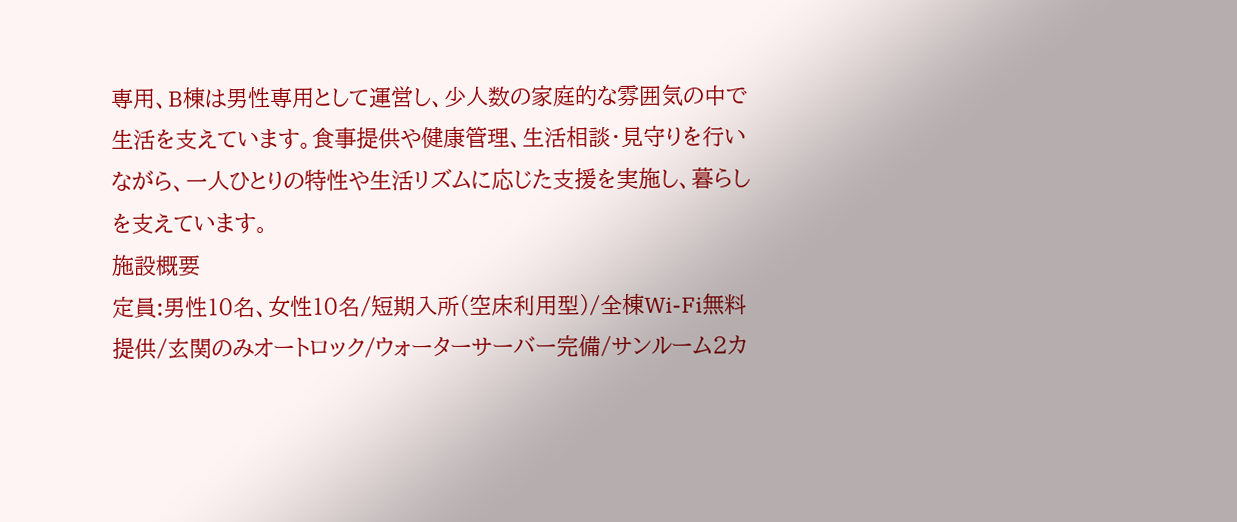専用、B棟は男性専用として運営し、少人数の家庭的な雰囲気の中で生活を支えています。食事提供や健康管理、生活相談・見守りを行いながら、一人ひとりの特性や生活リズムに応じた支援を実施し、暮らしを支えています。
施設概要
定員:男性10名、女性10名/短期入所(空床利用型)/全棟Wi-Fi無料提供/玄関のみオートロック/ウォーターサーバー完備/サンルーム2カ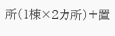所(1棟×2カ所)+置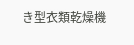き型衣類乾燥機